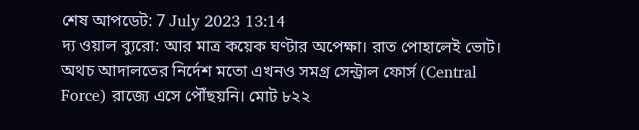শেষ আপডেট: 7 July 2023 13:14
দ্য ওয়াল ব্যুরো: আর মাত্র কয়েক ঘণ্টার অপেক্ষা। রাত পোহালেই ভোট। অথচ আদালতের নির্দেশ মতো এখনও সমগ্র সেন্ট্রাল ফোর্স (Central Force) রাজ্যে এসে পৌঁছয়নি। মোট ৮২২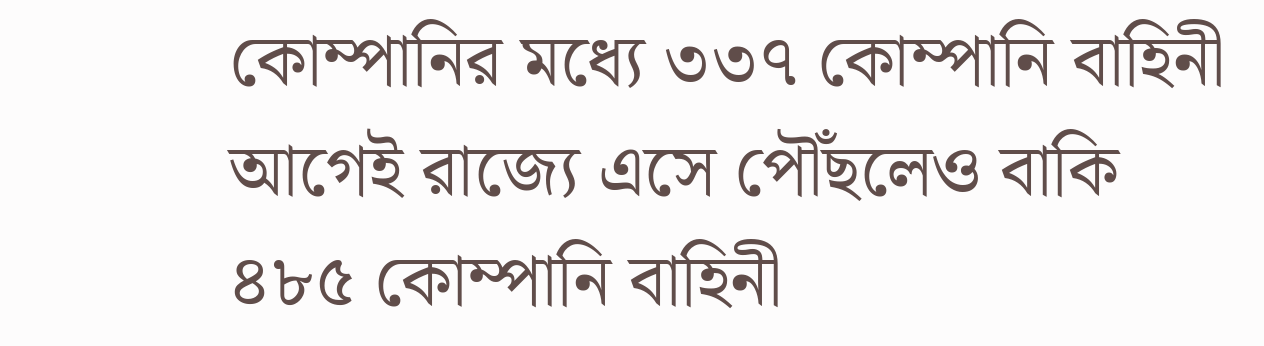কোম্পানির মধ্যে ৩৩৭ কোম্পানি বাহিনী আগেই রাজ্যে এসে পৌঁছলেও বাকি ৪৮৫ কোম্পানি বাহিনী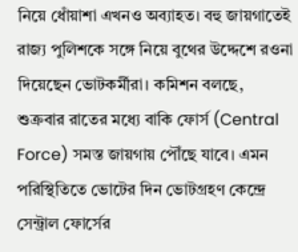নিয়ে ধোঁয়াশা এখনও অব্যাহত। বহু জায়গাতেই রাজ্য পুলিশকে সঙ্গে নিয়ে বুথের উদ্দেশে রওনা দিয়েছেন ভোটকর্মীরা। কমিশন বলছে, শুক্রবার রাতের মধ্যে বাকি ফোর্স (Central Force) সমস্ত জায়গায় পৌঁছে যাবে। এমন পরিস্থিতিতে ভোটের দিন ভোটগ্রহণ কেন্দ্রে সেন্ট্রাল ফোর্সের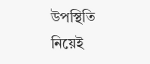উপস্থিতি নিয়েই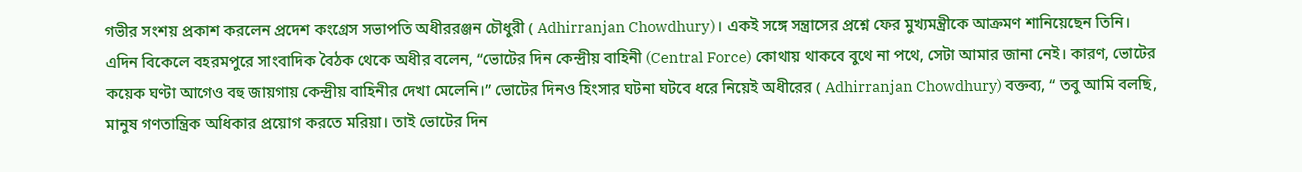গভীর সংশয় প্রকাশ করলেন প্রদেশ কংগ্রেস সভাপতি অধীররঞ্জন চৌধুরী ( Adhirranjan Chowdhury)। একই সঙ্গে সন্ত্রাসের প্রশ্নে ফের মুখ্যমন্ত্রীকে আক্রমণ শানিয়েছেন তিনি।
এদিন বিকেলে বহরমপুরে সাংবাদিক বৈঠক থেকে অধীর বলেন, “ভোটের দিন কেন্দ্রীয় বাহিনী (Central Force) কোথায় থাকবে বুথে না পথে, সেটা আমার জানা নেই। কারণ, ভোটের কয়েক ঘণ্টা আগেও বহু জায়গায় কেন্দ্রীয় বাহিনীর দেখা মেলেনি।” ভোটের দিনও হিংসার ঘটনা ঘটবে ধরে নিয়েই অধীরের ( Adhirranjan Chowdhury) বক্তব্য, “ তবু আমি বলছি, মানুষ গণতান্ত্রিক অধিকার প্রয়োগ করতে মরিয়া। তাই ভোটের দিন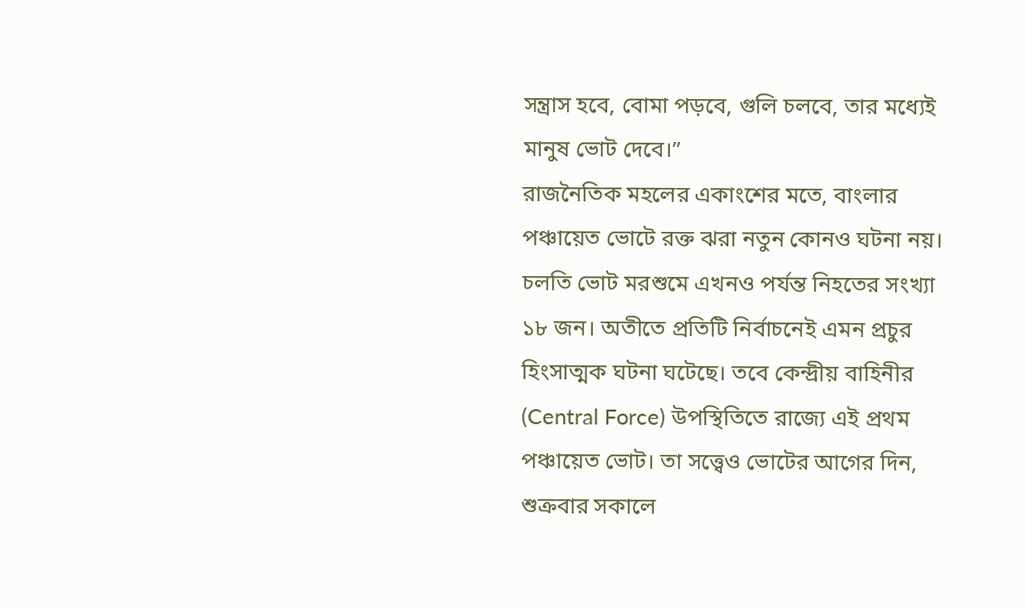সন্ত্রাস হবে, বোমা পড়বে, গুলি চলবে, তার মধ্যেই মানুষ ভোট দেবে।”
রাজনৈতিক মহলের একাংশের মতে, বাংলার পঞ্চায়েত ভোটে রক্ত ঝরা নতুন কোনও ঘটনা নয়। চলতি ভোট মরশুমে এখনও পর্যন্ত নিহতের সংখ্যা ১৮ জন। অতীতে প্রতিটি নির্বাচনেই এমন প্রচুর হিংসাত্মক ঘটনা ঘটেছে। তবে কেন্দ্রীয় বাহিনীর (Central Force) উপস্থিতিতে রাজ্যে এই প্রথম পঞ্চায়েত ভোট। তা সত্ত্বেও ভোটের আগের দিন, শুক্রবার সকালে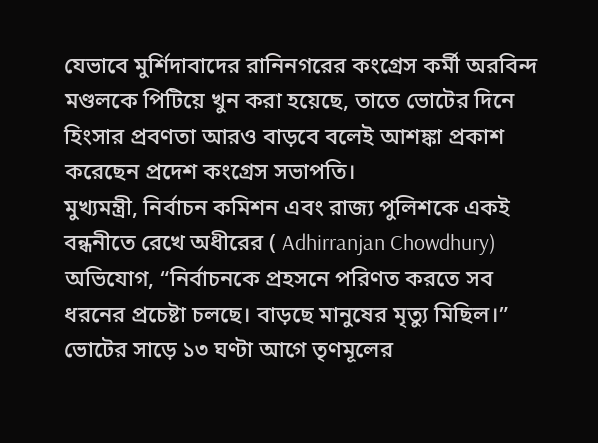যেভাবে মুর্শিদাবাদের রানিনগরের কংগ্রেস কর্মী অরবিন্দ মণ্ডলকে পিটিয়ে খুন করা হয়েছে, তাতে ভোটের দিনে হিংসার প্রবণতা আরও বাড়বে বলেই আশঙ্কা প্রকাশ করেছেন প্রদেশ কংগ্রেস সভাপতি।
মুখ্যমন্ত্রী, নির্বাচন কমিশন এবং রাজ্য পুলিশকে একই বন্ধনীতে রেখে অধীরের ( Adhirranjan Chowdhury) অভিযোগ, “নির্বাচনকে প্রহসনে পরিণত করতে সব ধরনের প্রচেষ্টা চলছে। বাড়ছে মানুষের মৃত্যু মিছিল।” ভোটের সাড়ে ১৩ ঘণ্টা আগে তৃণমূলের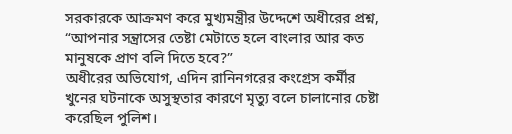সরকারকে আক্রমণ করে মুখ্যমন্ত্রীর উদ্দেশে অধীরের প্রশ্ন, “আপনার সন্ত্রাসের তেষ্টা মেটাতে হলে বাংলার আর কত মানুষকে প্রাণ বলি দিতে হবে?”
অধীরের অভিযোগ, এদিন রানিনগরের কংগ্রেস কর্মীর খুনের ঘটনাকে অসুস্থতার কারণে মৃত্যু বলে চালানোর চেষ্টা করেছিল পুলিশ।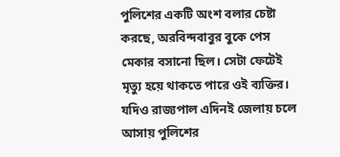পুলিশের একটি অংশ বলার চেষ্টা করছে, অরবিন্দবাবুর বুকে পেস মেকার বসানো ছিল। সেটা ফেটেই মৃত্যু হয়ে থাকতে পারে ওই ব্যক্তির। যদিও রাজ্যপাল এদিনই জেলায় চলে আসায় পুলিশের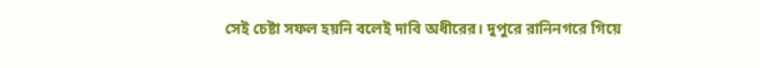সেই চেষ্টা সফল হয়নি বলেই দাবি অধীরের। দুপুরে রানিনগরে গিয়ে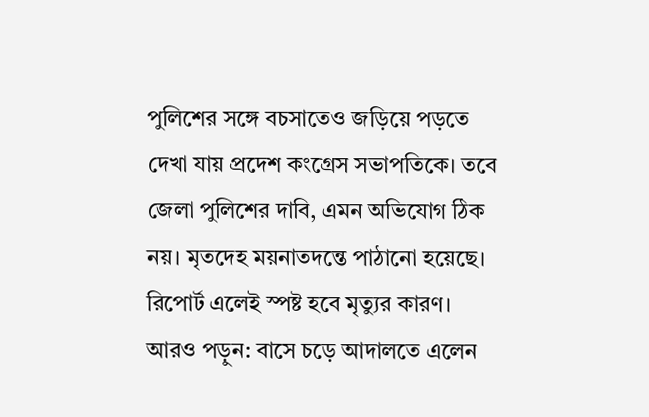পুলিশের সঙ্গে বচসাতেও জড়িয়ে পড়তে দেখা যায় প্রদেশ কংগ্রেস সভাপতিকে। তবে জেলা পুলিশের দাবি, এমন অভিযোগ ঠিক নয়। মৃতদেহ ময়নাতদন্তে পাঠানো হয়েছে। রিপোর্ট এলেই স্পষ্ট হবে মৃত্যুর কারণ।
আরও পড়ুন: বাসে চড়ে আদালতে এলেন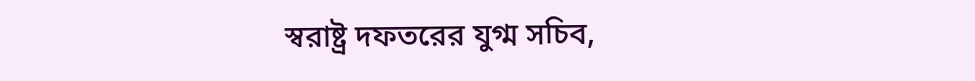স্বরাষ্ট্র দফতরের যুগ্ম সচিব,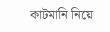কাটমানি নিয়ে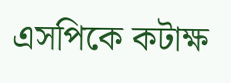এসপিকে কটাক্ষ